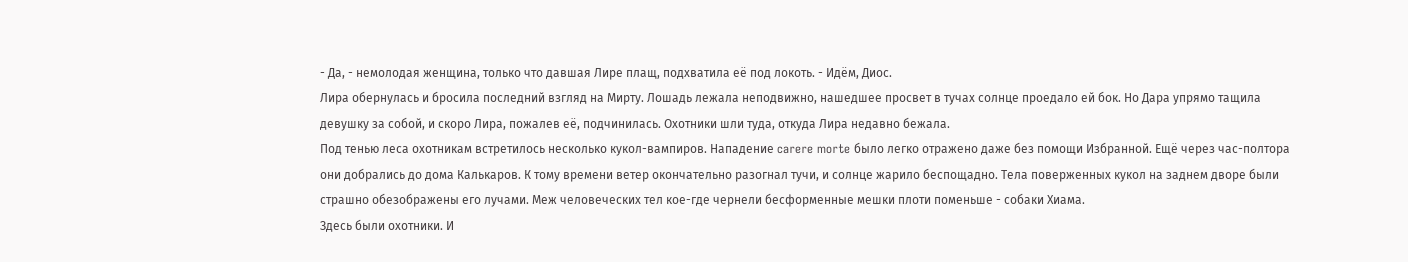- Да, - немолодая женщина, только что давшая Лире плащ, подхватила её под локоть. - Идём, Диос.
Лира обернулась и бросила последний взгляд на Мирту. Лошадь лежала неподвижно, нашедшее просвет в тучах солнце проедало ей бок. Но Дара упрямо тащила девушку за собой, и скоро Лира, пожалев её, подчинилась. Охотники шли туда, откуда Лира недавно бежала.
Под тенью леса охотникам встретилось несколько кукол-вампиров. Нападение carere morte было легко отражено даже без помощи Избранной. Ещё через час-полтора они добрались до дома Калькаров. К тому времени ветер окончательно разогнал тучи, и солнце жарило беспощадно. Тела поверженных кукол на заднем дворе были страшно обезображены его лучами. Меж человеческих тел кое-где чернели бесформенные мешки плоти поменьше - собаки Хиама.
Здесь были охотники. И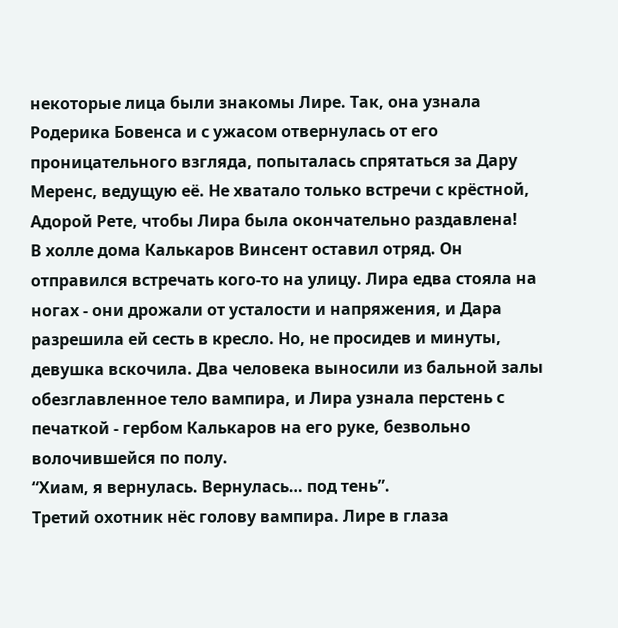некоторые лица были знакомы Лире. Так, она узнала Родерика Бовенса и с ужасом отвернулась от его проницательного взгляда, попыталась спрятаться за Дару Меренс, ведущую её. Не хватало только встречи с крёстной, Адорой Рете, чтобы Лира была окончательно раздавлена!
В холле дома Калькаров Винсент оставил отряд. Он отправился встречать кого-то на улицу. Лира едва стояла на ногах - они дрожали от усталости и напряжения, и Дара разрешила ей сесть в кресло. Но, не просидев и минуты, девушка вскочила. Два человека выносили из бальной залы обезглавленное тело вампира, и Лира узнала перстень с печаткой - гербом Калькаров на его руке, безвольно волочившейся по полу.
“Хиам, я вернулась. Вернулась… под тень”.
Третий охотник нёс голову вампира. Лире в глаза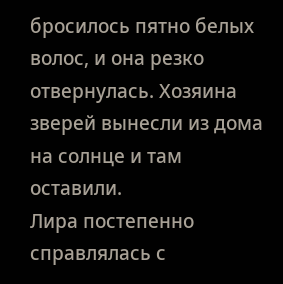бросилось пятно белых волос, и она резко отвернулась. Хозяина зверей вынесли из дома на солнце и там оставили.
Лира постепенно справлялась с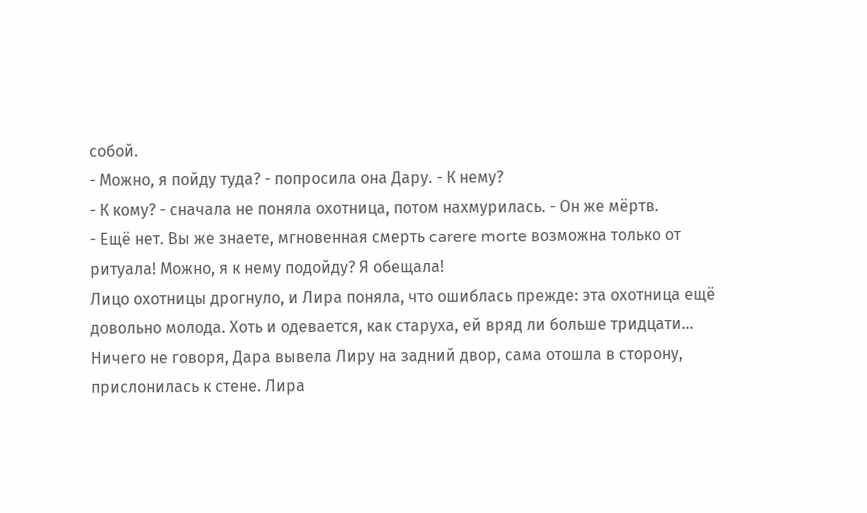собой.
- Можно, я пойду туда? - попросила она Дару. - К нему?
- К кому? - сначала не поняла охотница, потом нахмурилась. - Он же мёртв.
- Ещё нет. Вы же знаете, мгновенная смерть carere morte возможна только от ритуала! Можно, я к нему подойду? Я обещала!
Лицо охотницы дрогнуло, и Лира поняла, что ошиблась прежде: эта охотница ещё довольно молода. Хоть и одевается, как старуха, ей вряд ли больше тридцати… Ничего не говоря, Дара вывела Лиру на задний двор, сама отошла в сторону, прислонилась к стене. Лира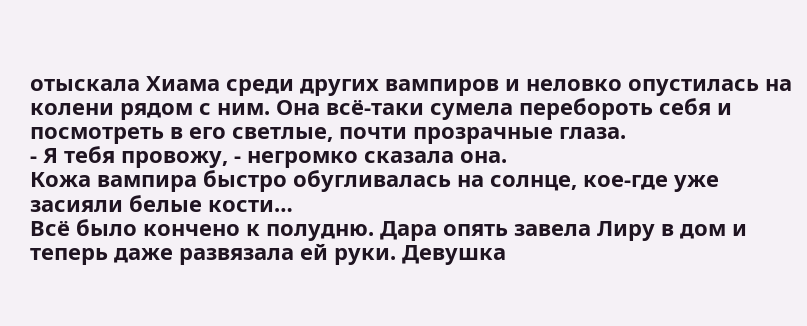отыскала Хиама среди других вампиров и неловко опустилась на колени рядом с ним. Она всё-таки сумела перебороть себя и посмотреть в его светлые, почти прозрачные глаза.
- Я тебя провожу, - негромко сказала она.
Кожа вампира быстро обугливалась на солнце, кое-где уже засияли белые кости…
Всё было кончено к полудню. Дара опять завела Лиру в дом и теперь даже развязала ей руки. Девушка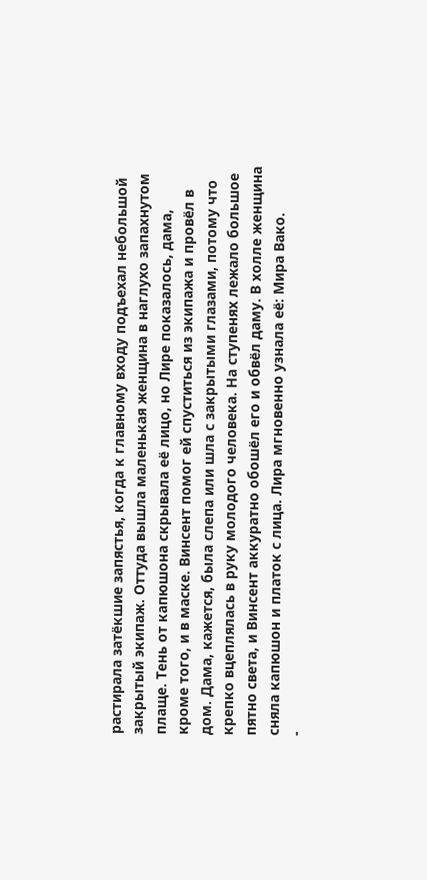растирала затёкшие запястья, когда к главному входу подъехал небольшой закрытый экипаж. Оттуда вышла маленькая женщина в наглухо запахнутом плаще. Тень от капюшона скрывала её лицо, но Лире показалось, дама, кроме того, и в маске. Винсент помог ей спуститься из экипажа и провёл в дом. Дама, кажется, была слепа или шла с закрытыми глазами, потому что крепко вцеплялась в руку молодого человека. На ступенях лежало большое пятно света, и Винсент аккуратно обошёл его и обвёл даму. В холле женщина сняла капюшон и платок с лица. Лира мгновенно узнала её: Мира Вако.
-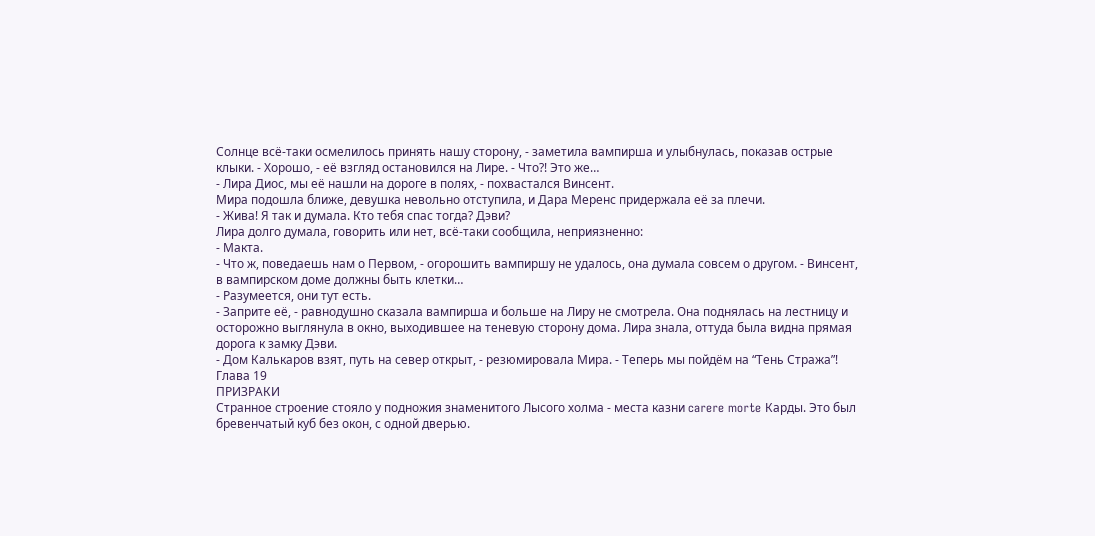Солнце всё-таки осмелилось принять нашу сторону, - заметила вампирша и улыбнулась, показав острые клыки. - Хорошо, - её взгляд остановился на Лире. - Что?! Это же…
- Лира Диос, мы её нашли на дороге в полях, - похвастался Винсент.
Мира подошла ближе, девушка невольно отступила, и Дара Меренс придержала её за плечи.
- Жива! Я так и думала. Кто тебя спас тогда? Дэви?
Лира долго думала, говорить или нет, всё-таки сообщила, неприязненно:
- Макта.
- Что ж, поведаешь нам о Первом, - огорошить вампиршу не удалось, она думала совсем о другом. - Винсент, в вампирском доме должны быть клетки…
- Разумеется, они тут есть.
- Заприте её, - равнодушно сказала вампирша и больше на Лиру не смотрела. Она поднялась на лестницу и осторожно выглянула в окно, выходившее на теневую сторону дома. Лира знала, оттуда была видна прямая дорога к замку Дэви.
- Дом Калькаров взят, путь на север открыт, - резюмировала Мира. - Теперь мы пойдём на “Тень Стража”!
Глава 19
ПРИЗРАКИ
Странное строение стояло у подножия знаменитого Лысого холма - места казни carere morte Карды. Это был бревенчатый куб без окон, с одной дверью.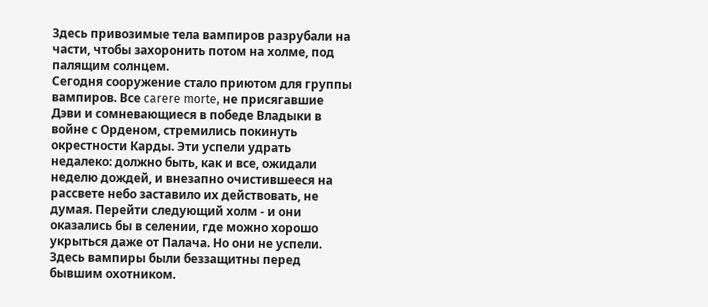Здесь привозимые тела вампиров разрубали на части, чтобы захоронить потом на холме, под палящим солнцем.
Сегодня сооружение стало приютом для группы вампиров. Все carere morte, не присягавшие Дэви и сомневающиеся в победе Владыки в войне с Орденом, стремились покинуть окрестности Карды. Эти успели удрать недалеко: должно быть, как и все, ожидали неделю дождей, и внезапно очистившееся на рассвете небо заставило их действовать, не думая. Перейти следующий холм - и они оказались бы в селении, где можно хорошо укрыться даже от Палача. Но они не успели. Здесь вампиры были беззащитны перед бывшим охотником.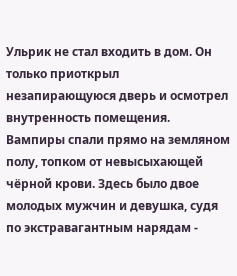Ульрик не стал входить в дом. Он только приоткрыл незапирающуюся дверь и осмотрел внутренность помещения. Вампиры спали прямо на земляном полу, топком от невысыхающей чёрной крови. Здесь было двое молодых мужчин и девушка, судя по экстравагантным нарядам -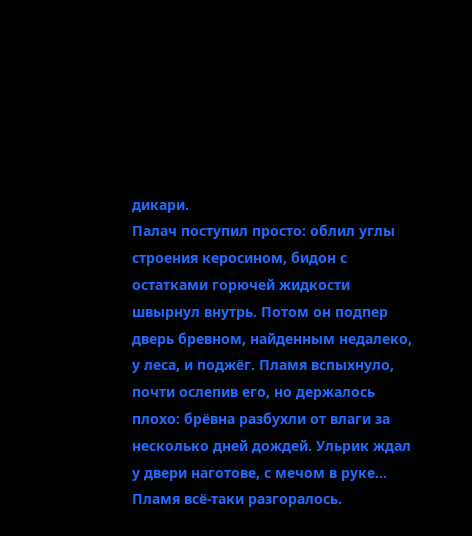дикари.
Палач поступил просто: облил углы строения керосином, бидон с остатками горючей жидкости швырнул внутрь. Потом он подпер дверь бревном, найденным недалеко, у леса, и поджёг. Пламя вспыхнуло, почти ослепив его, но держалось плохо: брёвна разбухли от влаги за несколько дней дождей. Ульрик ждал у двери наготове, с мечом в руке…
Пламя всё-таки разгоралось.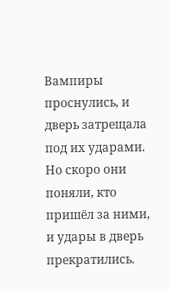Вампиры проснулись, и дверь затрещала под их ударами. Но скоро они поняли, кто пришёл за ними, и удары в дверь прекратились.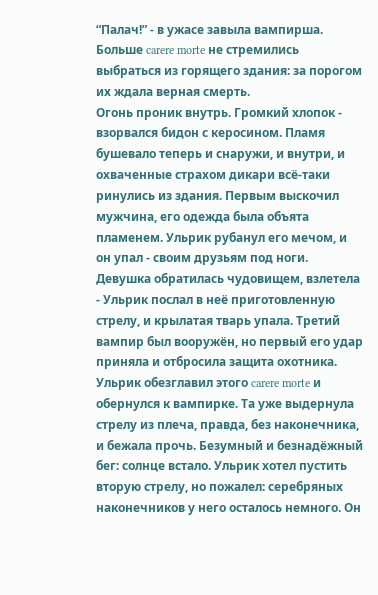“Палач!” - в ужасе завыла вампирша. Больше carere morte не стремились выбраться из горящего здания: за порогом их ждала верная смерть.
Огонь проник внутрь. Громкий хлопок - взорвался бидон с керосином. Пламя бушевало теперь и снаружи, и внутри, и охваченные страхом дикари всё-таки ринулись из здания. Первым выскочил мужчина, его одежда была объята пламенем. Ульрик рубанул его мечом, и он упал - своим друзьям под ноги. Девушка обратилась чудовищем, взлетела - Ульрик послал в неё приготовленную стрелу, и крылатая тварь упала. Третий вампир был вооружён, но первый его удар приняла и отбросила защита охотника. Ульрик обезглавил этого carere morte и обернулся к вампирке. Та уже выдернула стрелу из плеча, правда, без наконечника, и бежала прочь. Безумный и безнадёжный бег: солнце встало. Ульрик хотел пустить вторую стрелу, но пожалел: серебряных наконечников у него осталось немного. Он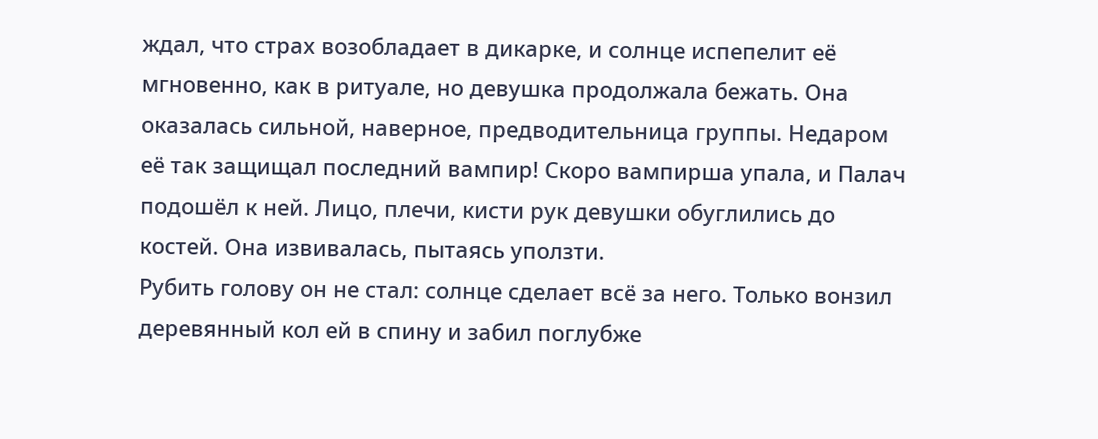ждал, что страх возобладает в дикарке, и солнце испепелит её мгновенно, как в ритуале, но девушка продолжала бежать. Она оказалась сильной, наверное, предводительница группы. Недаром её так защищал последний вампир! Скоро вампирша упала, и Палач подошёл к ней. Лицо, плечи, кисти рук девушки обуглились до костей. Она извивалась, пытаясь уползти.
Рубить голову он не стал: солнце сделает всё за него. Только вонзил деревянный кол ей в спину и забил поглубже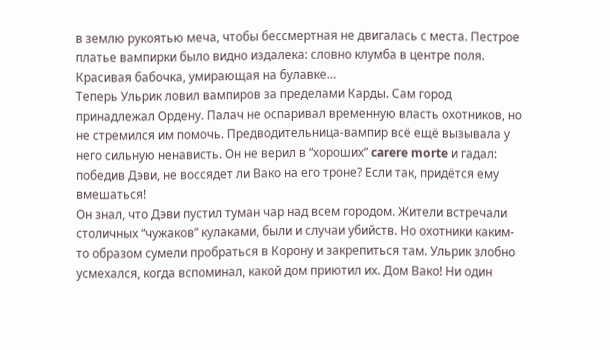в землю рукоятью меча, чтобы бессмертная не двигалась с места. Пестрое платье вампирки было видно издалека: словно клумба в центре поля. Красивая бабочка, умирающая на булавке…
Теперь Ульрик ловил вампиров за пределами Карды. Сам город принадлежал Ордену. Палач не оспаривал временную власть охотников, но не стремился им помочь. Предводительница-вампир всё ещё вызывала у него сильную ненависть. Он не верил в “хороших” carere morte и гадал: победив Дэви, не воссядет ли Вако на его троне? Если так, придётся ему вмешаться!
Он знал, что Дэви пустил туман чар над всем городом. Жители встречали столичных “чужаков” кулаками, были и случаи убийств. Но охотники каким-то образом сумели пробраться в Корону и закрепиться там. Ульрик злобно усмехался, когда вспоминал, какой дом приютил их. Дом Вако! Ни один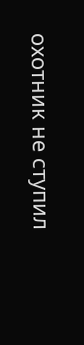охотник не ступил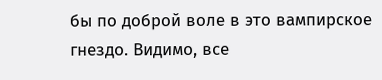бы по доброй воле в это вампирское гнездо. Видимо, все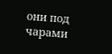они под чарами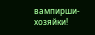вампирши-хозяйки!